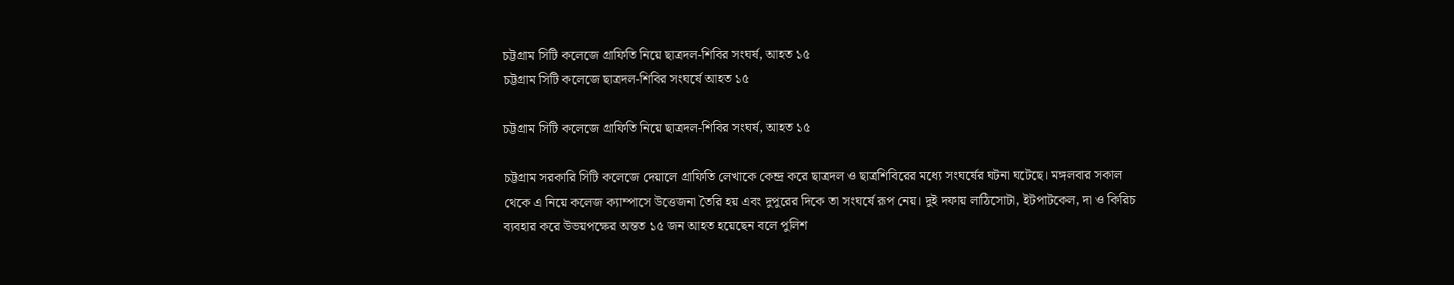চট্টগ্রাম সিটি কলেজে গ্রাফিতি নিয়ে ছাত্রদল-শিবির সংঘর্ষ, আহত ১৫
চট্টগ্রাম সিটি কলেজে ছাত্রদল-শিবির সংঘর্ষে আহত ১৫

চট্টগ্রাম সিটি কলেজে গ্রাফিতি নিয়ে ছাত্রদল-শিবির সংঘর্ষ, আহত ১৫

চট্টগ্রাম সরকারি সিটি কলেজে দেয়ালে গ্রাফিতি লেখাকে কেন্দ্র করে ছাত্রদল ও ছাত্রশিবিরের মধ্যে সংঘর্ষের ঘটনা ঘটেছে। মঙ্গলবার সকাল থেকে এ নিয়ে কলেজ ক্যাম্পাসে উত্তেজনা তৈরি হয় এবং দুপুরের দিকে তা সংঘর্ষে রূপ নেয়। দুই দফায় লাঠিসোটা, ইটপাটকেল, দা ও কিরিচ ব্যবহার করে উভয়পক্ষের অন্তত ১৫ জন আহত হয়েছেন বলে পুলিশ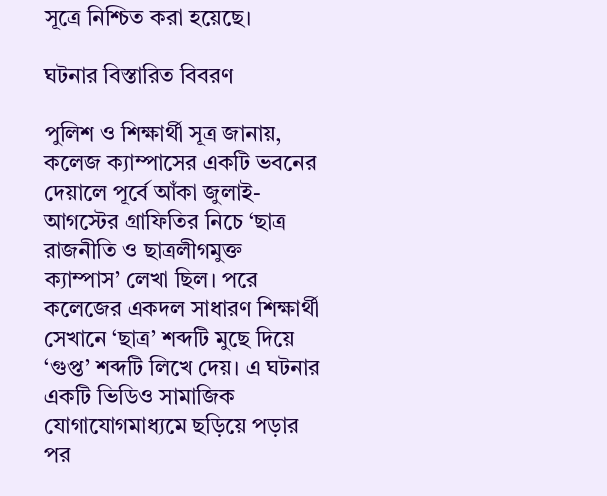সূত্রে নিশ্চিত করা হয়েছে।

ঘটনার বিস্তারিত বিবরণ

পুলিশ ও শিক্ষার্থী সূত্র জানায়, কলেজ ক্যাম্পাসের একটি ভবনের দেয়ালে পূর্বে আঁকা জুলাই-আগস্টের গ্রাফিতির নিচে ‘ছাত্র রাজনীতি ও ছাত্রলীগমুক্ত ক্যাম্পাস’ লেখা ছিল। পরে কলেজের একদল সাধারণ শিক্ষার্থী সেখানে ‘ছাত্র’ শব্দটি মুছে দিয়ে ‘গুপ্ত’ শব্দটি লিখে দেয়। এ ঘটনার একটি ভিডিও সামাজিক যোগাযোগমাধ্যমে ছড়িয়ে পড়ার পর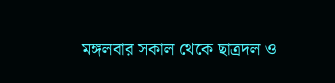মঙ্গলবার সকাল থেকে ছাত্রদল ও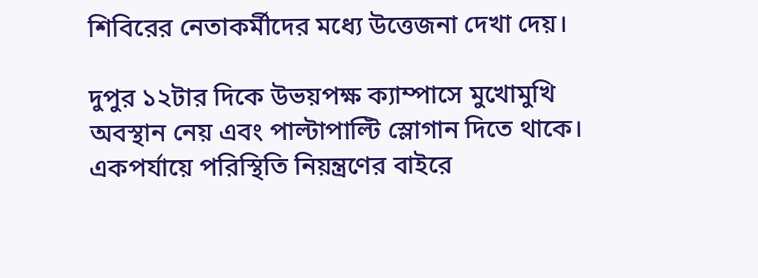শিবিরের নেতাকর্মীদের মধ্যে উত্তেজনা দেখা দেয়।

দুপুর ১২টার দিকে উভয়পক্ষ ক্যাম্পাসে মুখোমুখি অবস্থান নেয় এবং পাল্টাপাল্টি স্লোগান দিতে থাকে। একপর্যায়ে পরিস্থিতি নিয়ন্ত্রণের বাইরে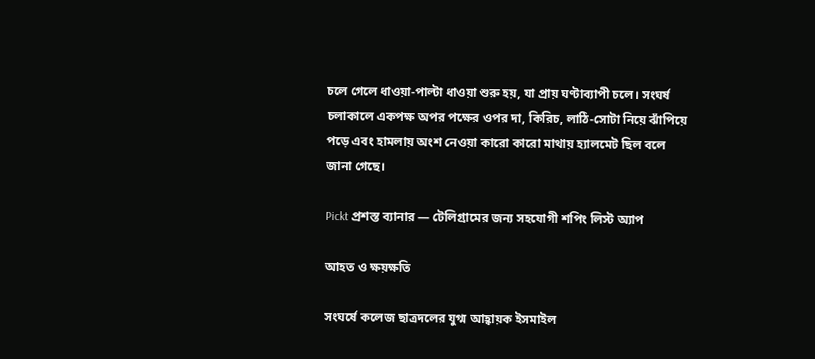চলে গেলে ধাওয়া-পাল্টা ধাওয়া শুরু হয়, যা প্রায় ঘণ্টাব্যাপী চলে। সংঘর্ষ চলাকালে একপক্ষ অপর পক্ষের ওপর দা, কিরিচ, লাঠি-সোটা নিয়ে ঝাঁপিয়ে পড়ে এবং হামলায় অংশ নেওয়া কারো কারো মাথায় হ্যালমেট ছিল বলে জানা গেছে।

Pickt প্রশস্ত ব্যানার — টেলিগ্রামের জন্য সহযোগী শপিং লিস্ট অ্যাপ

আহত ও ক্ষয়ক্ষতি

সংঘর্ষে কলেজ ছাত্রদলের যুগ্ম আহ্বায়ক ইসমাইল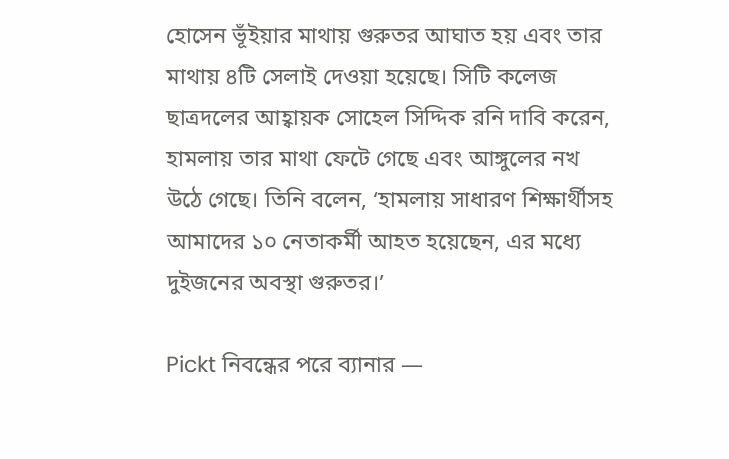হোসেন ভূঁইয়ার মাথায় গুরুতর আঘাত হয় এবং তার মাথায় ৪টি সেলাই দেওয়া হয়েছে। সিটি কলেজ ছাত্রদলের আহ্বায়ক সোহেল সিদ্দিক রনি দাবি করেন, হামলায় তার মাথা ফেটে গেছে এবং আঙ্গুলের নখ উঠে গেছে। তিনি বলেন, ‘হামলায় সাধারণ শিক্ষার্থীসহ আমাদের ১০ নেতাকর্মী আহত হয়েছেন, এর মধ্যে দুইজনের অবস্থা গুরুতর।’

Pickt নিবন্ধের পরে ব্যানার —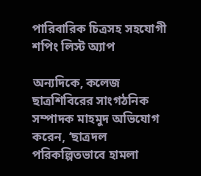পারিবারিক চিত্রসহ সহযোগী শপিং লিস্ট অ্যাপ

অন্যদিকে, কলেজ ছাত্রশিবিরের সাংগঠনিক সম্পাদক মাহমুদ অভিযোগ করেন, ‘ছাত্রদল পরিকল্পিতভাবে হামলা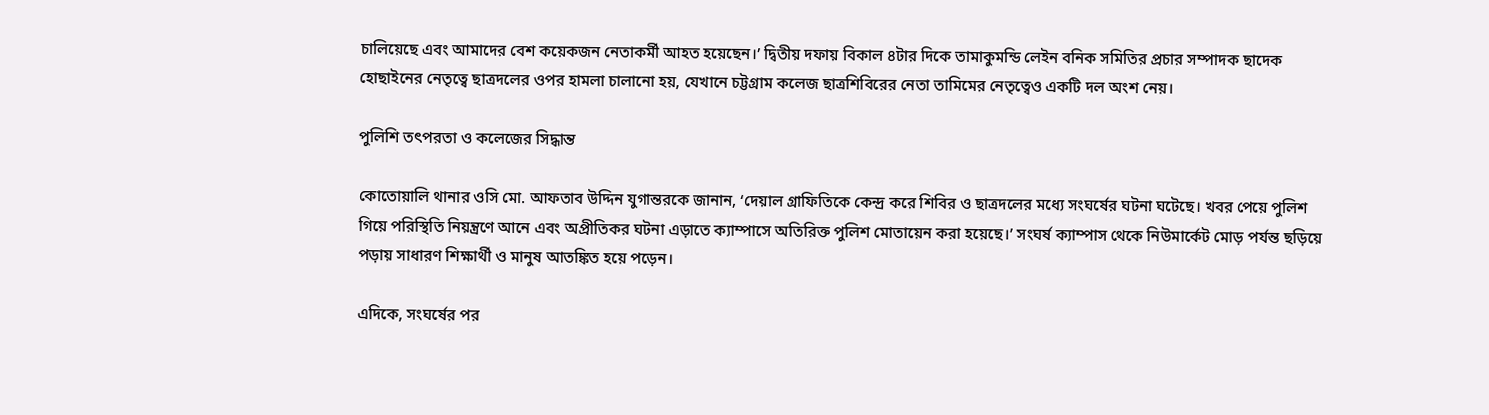চালিয়েছে এবং আমাদের বেশ কয়েকজন নেতাকর্মী আহত হয়েছেন।’ দ্বিতীয় দফায় বিকাল ৪টার দিকে তামাকুমন্ডি লেইন বনিক সমিতির প্রচার সম্পাদক ছাদেক হোছাইনের নেতৃত্বে ছাত্রদলের ওপর হামলা চালানো হয়, যেখানে চট্টগ্রাম কলেজ ছাত্রশিবিরের নেতা তামিমের নেতৃত্বেও একটি দল অংশ নেয়।

পুলিশি তৎপরতা ও কলেজের সিদ্ধান্ত

কোতোয়ালি থানার ওসি মো. আফতাব উদ্দিন যুগান্তরকে জানান, ‘দেয়াল গ্রাফিতিকে কেন্দ্র করে শিবির ও ছাত্রদলের মধ্যে সংঘর্ষের ঘটনা ঘটেছে। খবর পেয়ে পুলিশ গিয়ে পরিস্থিতি নিয়ন্ত্রণে আনে এবং অপ্রীতিকর ঘটনা এড়াতে ক্যাম্পাসে অতিরিক্ত পুলিশ মোতায়েন করা হয়েছে।’ সংঘর্ষ ক্যাম্পাস থেকে নিউমার্কেট মোড় পর্যন্ত ছড়িয়ে পড়ায় সাধারণ শিক্ষার্থী ও মানুষ আতঙ্কিত হয়ে পড়েন।

এদিকে, সংঘর্ষের পর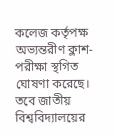কলেজ কর্তৃপক্ষ অভ্যন্তরীণ ক্লাশ-পরীক্ষা স্থগিত ঘোষণা করেছে। তবে জাতীয় বিশ্ববিদ্যালয়ের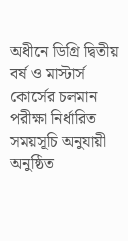অধীনে ডিগ্রি দ্বিতীয় বর্ষ ও মাস্টার্স কোর্সের চলমান পরীক্ষা নির্ধারিত সময়সূচি অনুযায়ী অনুষ্ঠিত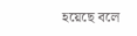হয়েছে বলে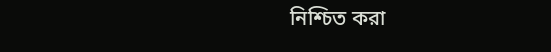নিশ্চিত করা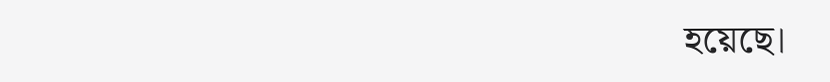হয়েছে।